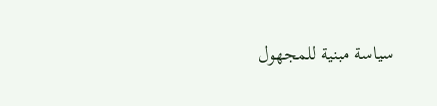سياسة مبنية للمجهول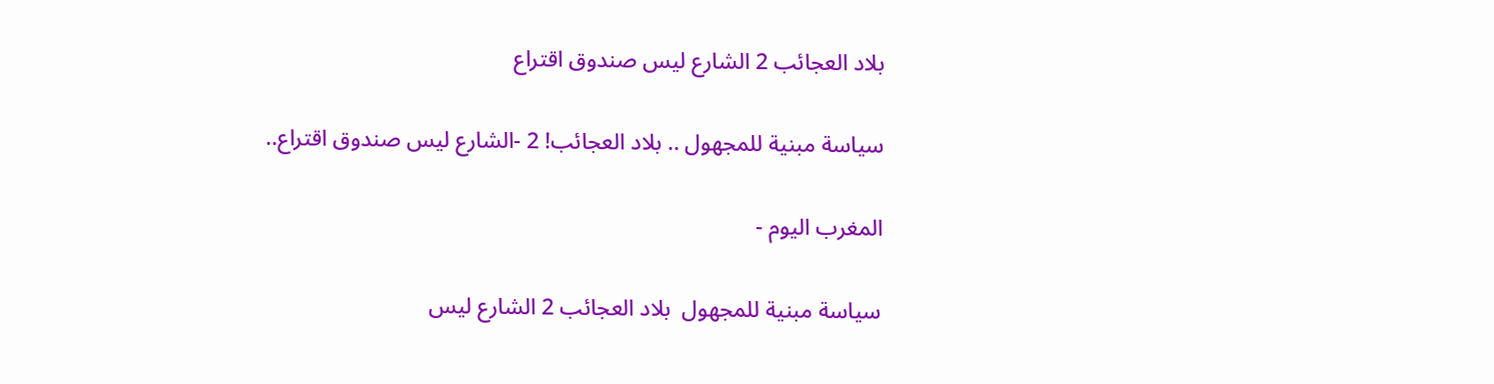بلاد العجائب 2 الشارع ليس صندوق اقتراع

سياسة مبنية للمجهول .. بلاد العجائب! 2 -الشارع ليس صندوق اقتراع..

المغرب اليوم -

سياسة مبنية للمجهول  بلاد العجائب 2 الشارع ليس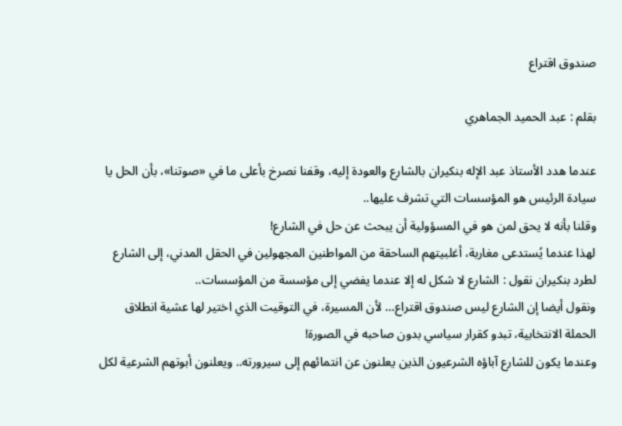صندوق اقتراع

بقلم : عبد الحميد الجماهري

عندما هدد الأستاذ عبد الإله بنكيران بالشارع والعودة إليه، وقفنا نصرخ بأعلى ما في «صوتنا»، بأن الحل يا سيادة الرئيس هو المؤسسات التي تشرف عليها..
وقلنا بأنه لا يحق لمن هو في المسؤولية أن يبحث عن حل في الشارع!
لهذا عندما يُستدعى مغاربة، أغلبيتهم الساحقة من المواطنين المجهولين في الحقل المدني، إلى الشارع لطرد بنكيران نقول : الشارع لا شكل له إلا عندما يفضي إلى مؤسسة من المؤسسات..
ونقول أيضا إن الشارع ليس صندوق اقتراع… لأن المسيرة، في التوقيت الذي اختير لها عشية انطلاق الحملة الانتخابية، تبدو كقرار سياسي بدون صاحبه في الصورة!
وعندما يكون للشارع آباؤه الشرعيون الذين يعلنون عن انتمائهم إلى سيرورته.. ويعلنون أبوتهم الشرعية لكل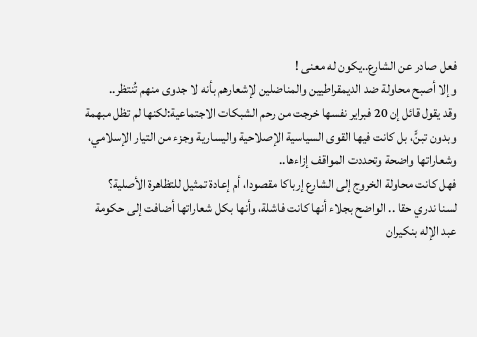فعل صادر عن الشارع..يكون له معنى !
وإلا أصبح محاولة ضد الديمقراطيين والمناضلين لإشعارهم بأنه لا جدوى منهم تُنتظر..
وقد يقول قائل إن 20 فبراير نفسها خرجت من رحم الشبكات الاجتماعية:لكنها لم تظل مبهمة وبدون تبنٍّ، بل كانت فيها القوى السياسية الإصلاحية واليسارية وجزء من التيار الإسلامي، وشعاراتها واضحة وتحددت المواقف إزاءها..
فهل كانت محاولة الخروج إلى الشارع إرباكا مقصودا، أم إعادة تمثيل للتظاهرة الأصلية؟
لسنا ندري حقا .. الواضح بجلاء أنها كانت فاشلة، وأنها بكل شعاراتها أضافت إلى حكومة عبد الإله بنكيران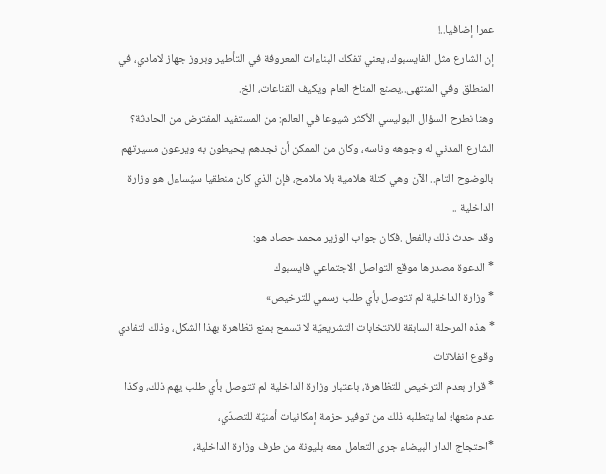عمرا إضافيا..!
إن الشارع مثل الفايسبوك، يعني تفكك البناءات المعروفة في التأطير وبروز جهاز لامادي، في المنطلق وفي المنتهى..يصنع المناخ العام ويكيف القناعات، الخ.
وهنا نطرح السؤال البوليسي الأكثر شيوعا في العالم: من المستفيد المفترض من الحادثة؟
الشارع المدني له وجوهه وناسه، وكان من الممكن أن نجدهم يحيطون به ويرعون مسيرتهم بالوضوح التام.. الآن وهي كتلة هلامية بلا ملامح، فإن الذي كان منطقيا سيُساءل هو وزارة الداخلية ..
وقد حدث ذلك بالفعل .فكان جواب الوزير محمد حصاد هو:
* الدعوة مصدرها موقع التواصل الاجتماعي فايسبوك
* وزارة الداخلية لم تتوصل بأي طلب رسمي للترخيص»
* هذه المرحلة السابقة للانتخابات التشريعيّة لا تسمح بمنع تظاهرة بهذا الشكل، وذلك لتفادي وقوع انفلاتات
* قرار بعدم الترخيص للتظاهرة، باعتبار وزارة الداخلية لم تتوصل بأي طلب يهم ذلك، وكذا عدم منعها؛ لما يتطلبه ذلك من توفير حزمة إمكانيات أمنيّة للتصدّي،
*احتجاج الدار البيضاء جرى التعامل معه بليونة من طرف وزارة الداخلية،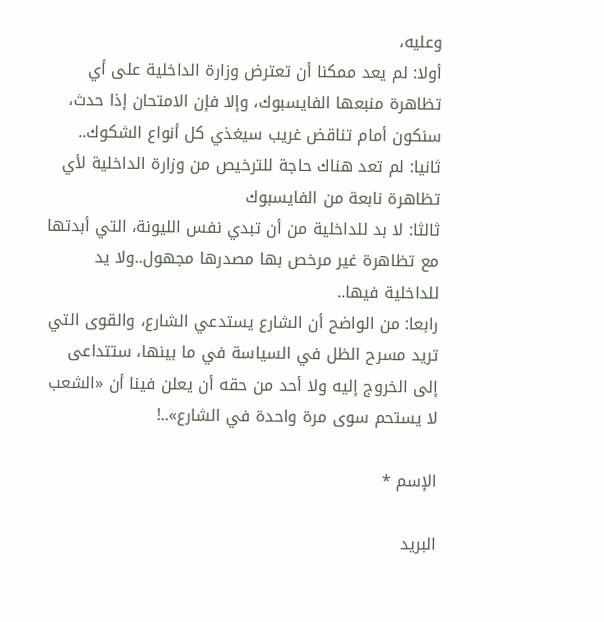وعليه،
أولا: لم يعد ممكنا أن تعترض وزارة الداخلية على أي تظاهرة منبعها الفايسبوك، وإلا فإن الامتحان إذا حدث، سنكون أمام تناقض غريب سيغذي كل أنواع الشكوك..
ثانيا: لم تعد هناك حاجة للترخيص من وزارة الداخلية لأي تظاهرة نابعة من الفايسبوك
ثالثا: لا بد للداخلية من أن تبدي نفس الليونة، التي أبدتها مع تظاهرة غير مرخص بها مصدرها مجهول..ولا يد للداخلية فيها..
رابعا: من الواضح أن الشارع يستدعي الشارع، والقوى التي تريد مسرح الظل في السياسة في ما بينها، ستتداعى إلى الخروج إليه ولا أحد من حقه أن يعلن فينا أن «الشعب لا يستحم سوى مرة واحدة في الشارع»..!

الإسم *

البريد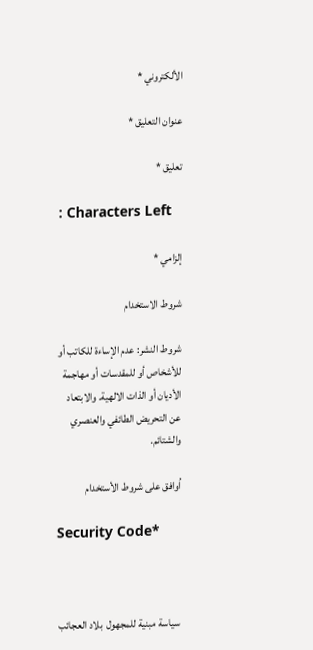الألكتروني *

عنوان التعليق *

تعليق *

: Characters Left

إلزامي *

شروط الاستخدام

شروط النشر: عدم الإساءة للكاتب أو للأشخاص أو للمقدسات أو مهاجمة الأديان أو الذات الالهية. والابتعاد عن التحريض الطائفي والعنصري والشتائم.

اُوافق على شروط الأستخدام

Security Code*



سياسة مبنية للمجهول  بلاد العجائب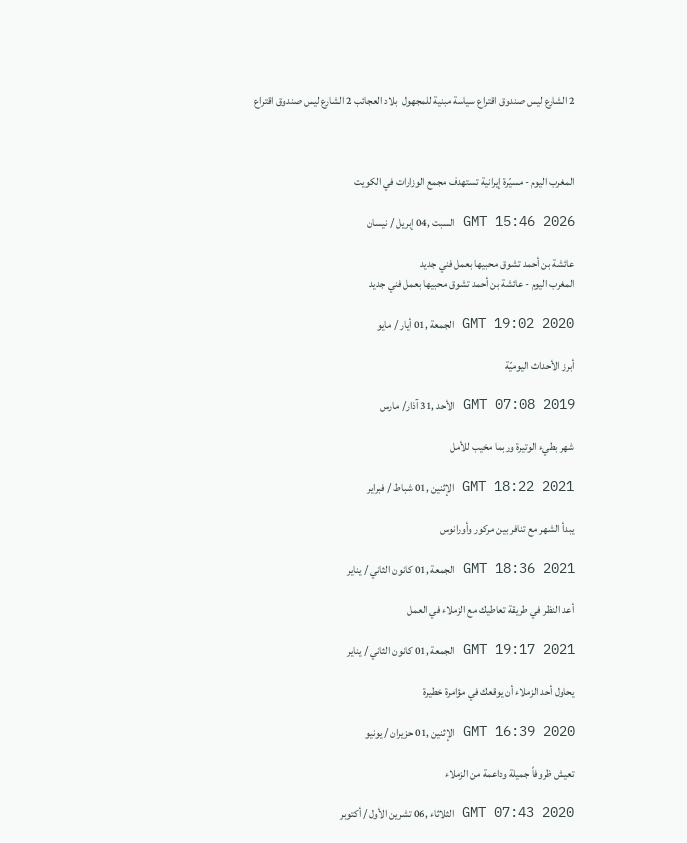2 الشارع ليس صندوق اقتراع سياسة مبنية للمجهول  بلاد العجائب 2 الشارع ليس صندوق اقتراع



المغرب اليوم - مسيّرة إيرانية تستهدف مجمع الوزارات في الكويت

GMT 15:46 2026 السبت ,04 إبريل / نيسان

عائشة بن أحمد تشوق محبيها بعمل فني جديد
المغرب اليوم - عائشة بن أحمد تشوق محبيها بعمل فني جديد

GMT 19:02 2020 الجمعة ,01 أيار / مايو

أبرز الأحداث اليوميّة

GMT 07:08 2019 الأحد ,31 آذار/ مارس

شهر بطيء الوتيرة وربما مخيب للأمل

GMT 18:22 2021 الإثنين ,01 شباط / فبراير

يبدأ الشهر مع تنافر بين مركور وأورانوس

GMT 18:36 2021 الجمعة ,01 كانون الثاني / يناير

أعد النظر في طريقة تعاطيك مع الزملاء في العمل

GMT 19:17 2021 الجمعة ,01 كانون الثاني / يناير

يحاول أحد الزملاء أن يوقعك في مؤامرة خطيرة

GMT 16:39 2020 الإثنين ,01 حزيران / يونيو

تعيش ظروفاً جميلة وداعمة من الزملاء

GMT 07:43 2020 الثلاثاء ,06 تشرين الأول / أكتوبر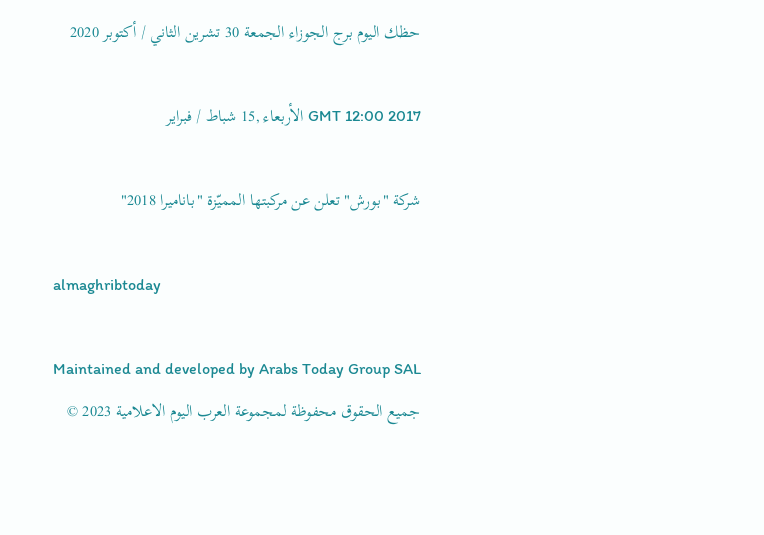حظك اليوم برج الجوزاء الجمعة 30 تشرين الثاني / أكتوبر 2020

GMT 12:00 2017 الأربعاء ,15 شباط / فبراير

شركة "بورش" تعلن عن مركبتها المميّزة "باناميرا 2018"

almaghribtoday

Maintained and developed by Arabs Today Group SAL
جميع الحقوق محفوظة لمجموعة العرب اليوم الاعلامية 2023 ©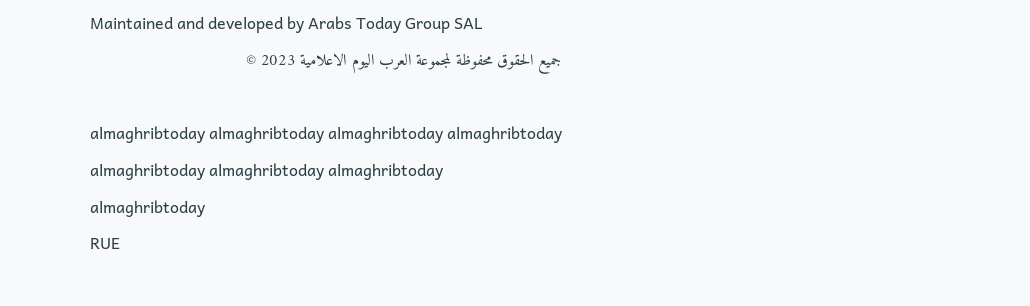Maintained and developed by Arabs Today Group SAL
جميع الحقوق محفوظة لمجموعة العرب اليوم الاعلامية 2023 ©

almaghribtoday almaghribtoday almaghribtoday almaghribtoday
almaghribtoday almaghribtoday almaghribtoday
almaghribtoday
RUE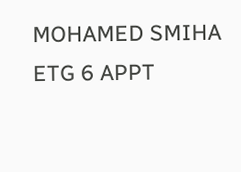MOHAMED SMIHA ETG 6 APPT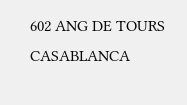602 ANG DE TOURS CASABLANCA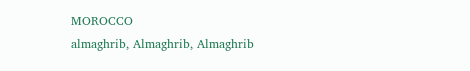MOROCCO
almaghrib, Almaghrib, Almaghrib